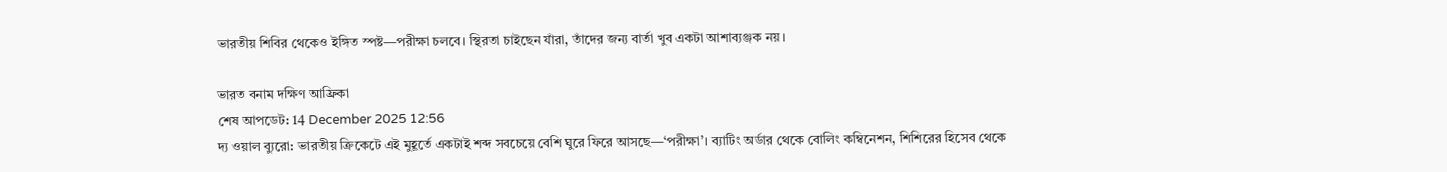ভারতীয় শিবির থেকেও ইঙ্গিত স্পষ্ট—পরীক্ষা চলবে। স্থিরতা চাইছেন যাঁরা, তাঁদের জন্য বার্তা খুব একটা আশাব্যঞ্জক নয়।

ভারত বনাম দক্ষিণ আফ্রিকা
শেষ আপডেট: 14 December 2025 12:56
দ্য ওয়াল ব্যুরো: ভারতীয় ক্রিকেটে এই মুহূর্তে একটাই শব্দ সবচেয়ে বেশি ঘুরে ফিরে আসছে—‘পরীক্ষা’। ব্যাটিং অর্ডার থেকে বোলিং কম্বিনেশন, শিশিরের হিসেব থেকে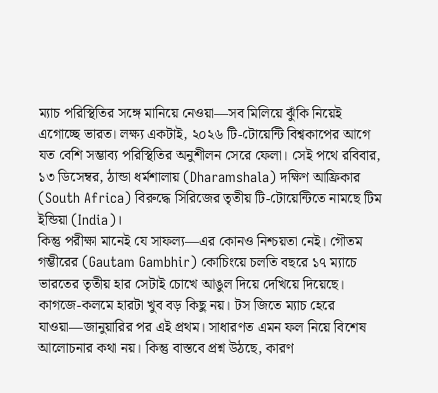ম্যাচ পরিস্থিতির সঙ্গে মানিয়ে নেওয়া—সব মিলিয়ে ঝুঁকি নিয়েই এগোচ্ছে ভারত। লক্ষ্য একটাই, ২০২৬ টি-টোয়েন্টি বিশ্বকাপের আগে যত বেশি সম্ভাব্য পরিস্থিতির অনুশীলন সেরে ফেলা। সেই পথে রবিবার, ১৩ ডিসেম্বর, ঠান্ডা ধর্মশালায় (Dharamshala) দক্ষিণ আফ্রিকার (South Africa) বিরুদ্ধে সিরিজের তৃতীয় টি-টোয়েন্টিতে নামছে টিম ইন্ডিয়া (India)।
কিন্তু পরীক্ষা মানেই যে সাফল্য—এর কোনও নিশ্চয়তা নেই। গৌতম গম্ভীরের (Gautam Gambhir) কোচিংয়ে চলতি বছরে ১৭ ম্যাচে ভারতের তৃতীয় হার সেটাই চোখে আঙুল দিয়ে দেখিয়ে দিয়েছে। কাগজে-কলমে হারটা খুব বড় কিছু নয়। টস জিতে ম্যাচ হেরে যাওয়া—জানুয়ারির পর এই প্রথম। সাধারণত এমন ফল নিয়ে বিশেষ আলোচনার কথা নয়। কিন্তু বাস্তবে প্রশ্ন উঠছে, কারণ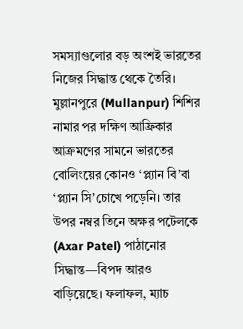সমস্যাগুলোর বড় অংশই ভারতের নিজের সিদ্ধান্ত থেকে তৈরি।
মুল্লানপুরে (Mullanpur) শিশির নামার পর দক্ষিণ আফ্রিকার আক্রমণের সামনে ভারতের বোলিংয়ের কোনও ‘প্ল্যান বি’বা ‘প্ল্যান সি’চোখে পড়েনি। তার উপর নম্বর তিনে অক্ষর পটেলকে (Axar Patel) পাঠানোর সিদ্ধান্ত—বিপদ আরও বাড়িয়েছে। ফলাফল, ম্যাচ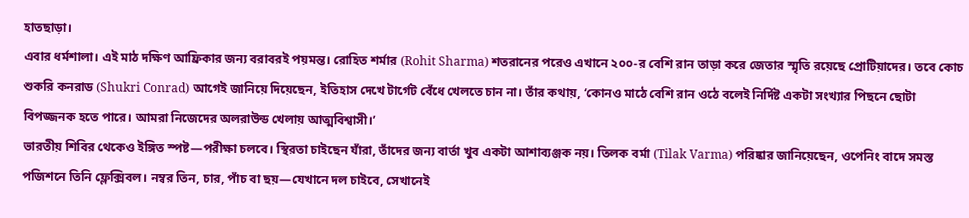হাতছাড়া।
এবার ধর্মশালা। এই মাঠ দক্ষিণ আফ্রিকার জন্য বরাবরই পয়মন্ত। রোহিত শর্মার (Rohit Sharma) শতরানের পরেও এখানে ২০০-র বেশি রান তাড়া করে জেতার স্মৃতি রয়েছে প্রোটিয়াদের। তবে কোচ শুকরি কনরাড (Shukri Conrad) আগেই জানিয়ে দিয়েছেন, ইতিহাস দেখে টার্গেট বেঁধে খেলতে চান না। তাঁর কথায়, ‘কোনও মাঠে বেশি রান ওঠে বলেই নির্দিষ্ট একটা সংখ্যার পিছনে ছোটা বিপজ্জনক হতে পারে। আমরা নিজেদের অলরাউন্ড খেলায় আত্মবিশ্বাসী।’
ভারতীয় শিবির থেকেও ইঙ্গিত স্পষ্ট—পরীক্ষা চলবে। স্থিরতা চাইছেন যাঁরা, তাঁদের জন্য বার্তা খুব একটা আশাব্যঞ্জক নয়। তিলক বর্মা (Tilak Varma) পরিষ্কার জানিয়েছেন, ওপেনিং বাদে সমস্ত পজিশনে তিনি ফ্লেক্সিবল। নম্বর তিন, চার, পাঁচ বা ছয়—যেখানে দল চাইবে, সেখানেই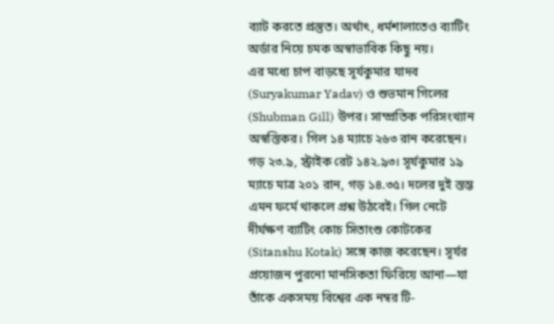ব্যাট করতে প্রস্তুত। অর্থাৎ, ধর্মশালাতেও ব্যাটিং অর্ডার নিয়ে চমক অস্বাভাবিক কিছু নয়।
এর মধ্যে চাপ বাড়ছে সূর্যকুমার যাদব (Suryakumar Yadav) ও শুভমান গিলের (Shubman Gill) উপর। সাম্প্রতিক পরিসংখ্যান অস্বস্তিকর। গিল ১৪ ম্যাচে ২৬৩ রান করেছেন। গড় ২৩.৯, স্ট্রাইক রেট ১৪২.৯৩। সূর্যকুমার ১৯ ম্যাচে মাত্র ২০১ রান, গড় ১৪.৩৫। দলের দুই স্তম্ভ এমন ফর্মে থাকলে প্রশ্ন উঠবেই। গিল নেটে দীর্ঘক্ষণ ব্যাটিং কোচ সিতাংশু কোটকের (Sitanshu Kotak) সঙ্গে কাজ করেছেন। সূর্যর প্রয়োজন পুরনো মানসিকতা ফিরিয়ে আনা—যা তাঁকে একসময় বিশ্বের এক নম্বর টি-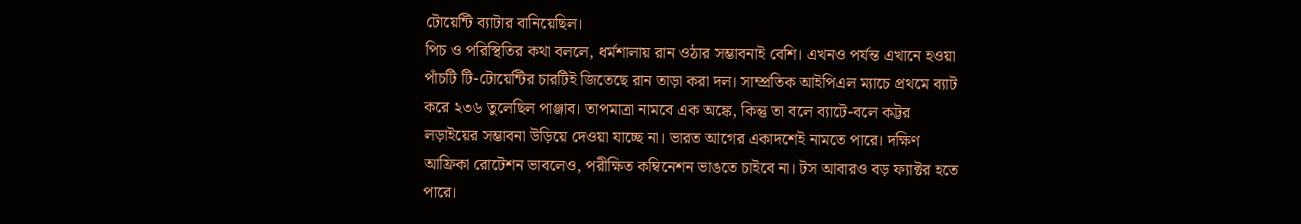টোয়েন্টি ব্যাটার বানিয়েছিল।
পিচ ও পরিস্থিতির কথা বললে, ধর্মশালায় রান ওঠার সম্ভাবনাই বেশি। এখনও পর্যন্ত এখানে হওয়া পাঁচটি টি-টোয়েন্টির চারটিই জিতেছে রান তাড়া করা দল। সাম্প্রতিক আইপিএল ম্যাচে প্রথমে ব্যাট করে ২৩৬ তুলেছিল পাঞ্জাব। তাপমাত্রা নামবে এক অঙ্কে, কিন্তু তা বলে ব্যাটে-বলে কট্টর লড়াইয়ের সম্ভাবনা উড়িয়ে দেওয়া যাচ্ছে না। ভারত আগের একাদশেই নামতে পারে। দক্ষিণ আফ্রিকা রোটেশন ভাবলেও, পরীক্ষিত কম্বিনেশন ভাঙতে চাইবে না। টস আবারও বড় ফ্যাক্টর হতে পারে।